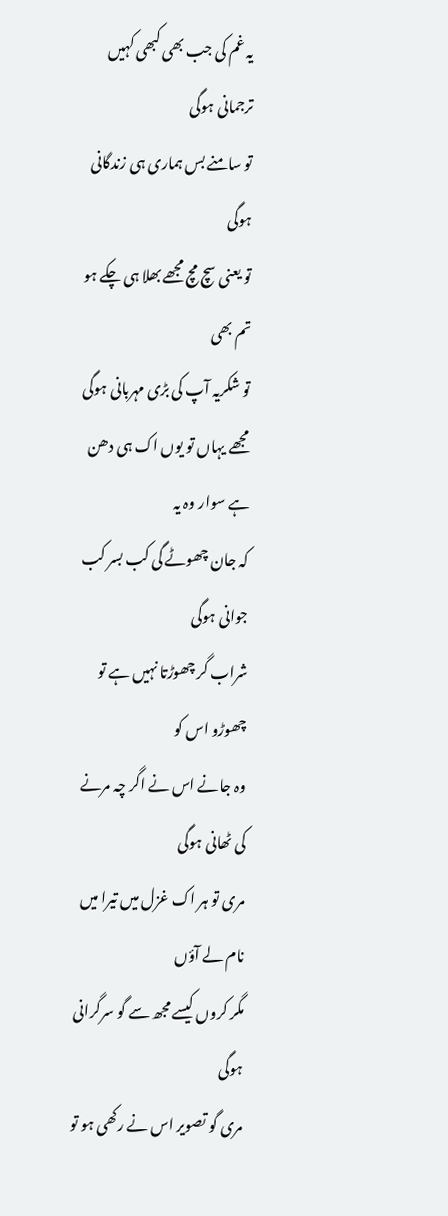یہ غم کی جب بھی کبھی کہیں ترجمانی ہوگی
تو سامنے بس ہماری ہی زندگانی ہوگی
تو یعنی سچ مچ مجھے بھلا ہی چکے ہو تم بھی
تو شکریہ آپ کی بڑی مہربانی ہوگی
مجھے یہاں تو یوں اک ہی دھن ہے سوار وہ یہ
کہ جان چھوٹے گی کب بسر کب جوانی ہوگی
شراب گر چھوڑتا نہیں ہے تو چھوڑو اس کو
وہ جانے اس نے اگر چہ مرنے کی ٹھانی ہوگی
مری تو ہر اک غزل میں تیرا میں نام لے آؤں
مگر کروں کیسے مجھ سے گو سرگرانی ہوگی
مری گو تصویر اس نے رکھی ہو تو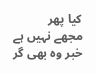کیا پھر
مجھے نہیں ہے خبر وہ بھی گر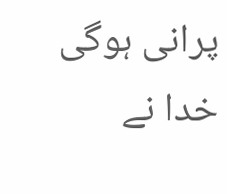پرانی ہوگی
خدا نے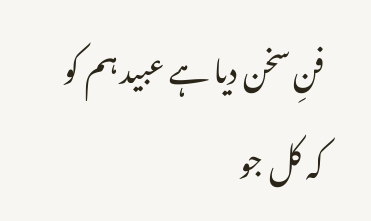فنِ سخن دیا ہے عبید ہم کو
کہ کل جو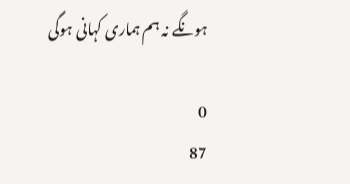ہونگے نہ ہم ہماری کہانی ہوگی

0
87